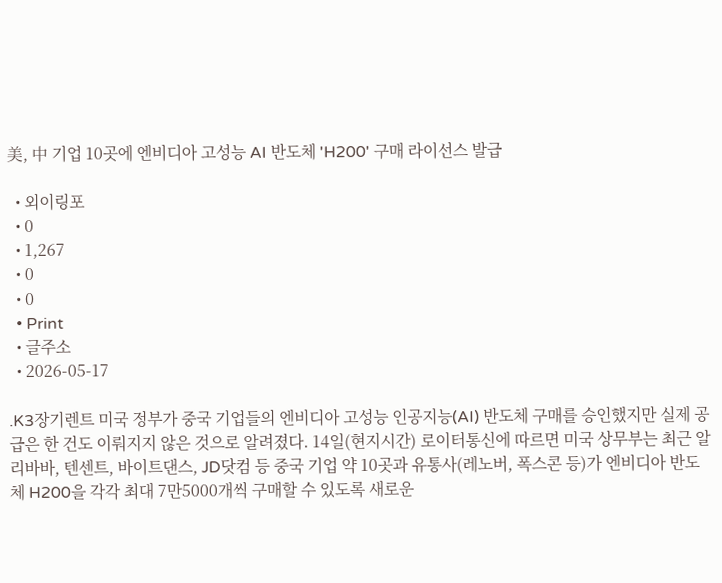美, 中 기업 10곳에 엔비디아 고성능 AI 반도체 'H200' 구매 라이선스 발급

  • 외이링포
  • 0
  • 1,267
  • 0
  • 0
  • Print
  • 글주소
  • 2026-05-17

.K3장기렌트 미국 정부가 중국 기업들의 엔비디아 고성능 인공지능(AI) 반도체 구매를 승인했지만 실제 공급은 한 건도 이뤄지지 않은 것으로 알려졌다. 14일(현지시간) 로이터통신에 따르면 미국 상무부는 최근 알리바바, 텐센트, 바이트댄스, JD닷컴 등 중국 기업 약 10곳과 유통사(레노버, 폭스콘 등)가 엔비디아 반도체 H200을 각각 최대 7만5000개씩 구매할 수 있도록 새로운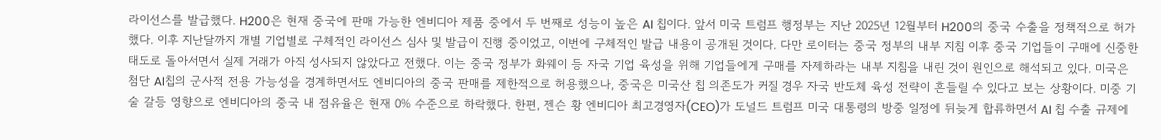라이선스를 발급했다. H200은 현재 중국에 판매 가능한 엔비디아 제품 중에서 두 번째로 성능이 높은 AI 칩이다. 앞서 미국 트럼프 행정부는 지난 2025년 12월부터 H200의 중국 수출을 정책적으로 허가했다. 이후 지난달까지 개별 기업별로 구체적인 라이선스 심사 및 발급이 진행 중이었고, 이번에 구체적인 발급 내용이 공개된 것이다. 다만 로이터는 중국 정부의 내부 지침 이후 중국 기업들이 구매에 신중한 태도로 돌아서면서 실제 거래가 아직 성사되지 않았다고 전했다. 이는 중국 정부가 화웨이 등 자국 기업 육성을 위해 기업들에게 구매를 자제하라는 내부 지침을 내린 것이 원인으로 해석되고 있다. 미국은 첨단 AI칩의 군사적 전용 가능성을 경계하면서도 엔비디아의 중국 판매를 제한적으로 허용했으나, 중국은 미국산 칩 의존도가 커질 경우 자국 반도체 육성 전략이 흔들릴 수 있다고 보는 상황이다. 미중 기술 갈등 영향으로 엔비디아의 중국 내 점유율은 현재 0% 수준으로 하락했다. 한편, 젠슨 황 엔비디아 최고경영자(CEO)가 도널드 트럼프 미국 대통령의 방중 일정에 뒤늦게 합류하면서 AI 칩 수출 규제에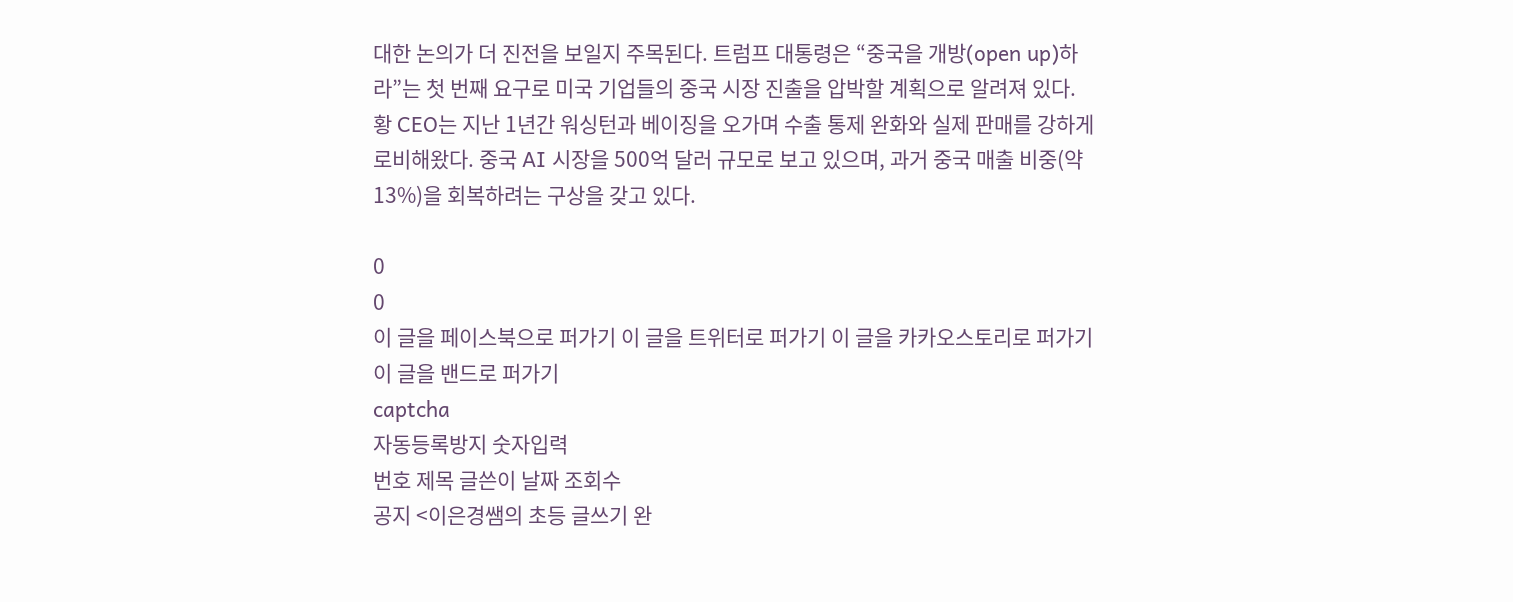대한 논의가 더 진전을 보일지 주목된다. 트럼프 대통령은 “중국을 개방(open up)하라”는 첫 번째 요구로 미국 기업들의 중국 시장 진출을 압박할 계획으로 알려져 있다. 황 CEO는 지난 1년간 워싱턴과 베이징을 오가며 수출 통제 완화와 실제 판매를 강하게 로비해왔다. 중국 AI 시장을 500억 달러 규모로 보고 있으며, 과거 중국 매출 비중(약 13%)을 회복하려는 구상을 갖고 있다.

0
0
이 글을 페이스북으로 퍼가기 이 글을 트위터로 퍼가기 이 글을 카카오스토리로 퍼가기 이 글을 밴드로 퍼가기
captcha
자동등록방지 숫자입력
번호 제목 글쓴이 날짜 조회수
공지 <이은경쌤의 초등 글쓰기 완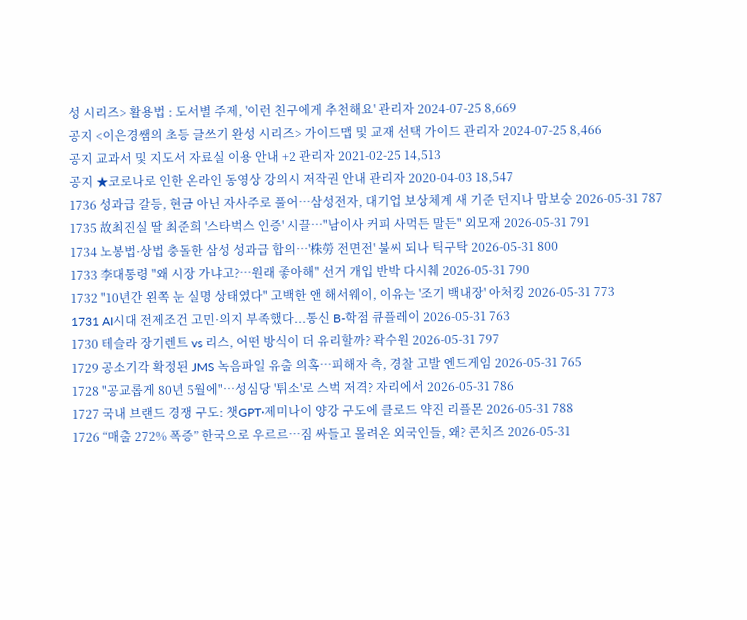성 시리즈> 활용법 : 도서별 주제, '이런 친구에게 추천해요' 관리자 2024-07-25 8,669
공지 <이은경쌤의 초등 글쓰기 완성 시리즈> 가이드맵 및 교재 선택 가이드 관리자 2024-07-25 8,466
공지 교과서 및 지도서 자료실 이용 안내 +2 관리자 2021-02-25 14,513
공지 ★코로나로 인한 온라인 동영상 강의시 저작권 안내 관리자 2020-04-03 18,547
1736 성과급 갈등, 현금 아닌 자사주로 풀어…삼성전자, 대기업 보상체계 새 기준 던지나 맘보숭 2026-05-31 787
1735 故최진실 딸 최준희 '스타벅스 인증' 시끌…"남이사 커피 사먹든 말든" 외모재 2026-05-31 791
1734 노봉법·상법 충돌한 삼성 성과급 합의…'株勞 전면전' 불씨 되나 틱구탁 2026-05-31 800
1733 李대통령 "왜 시장 가냐고?…원래 좋아해" 선거 개입 반박 다시췌 2026-05-31 790
1732 "10년간 왼쪽 눈 실명 상태였다" 고백한 앤 해서웨이, 이유는 '조기 백내장' 아처킹 2026-05-31 773
1731 AI시대 전제조건 고민·의지 부족했다...통신 B-학점 큐플레이 2026-05-31 763
1730 테슬라 장기렌트 vs 리스, 어떤 방식이 더 유리할까? 곽수원 2026-05-31 797
1729 공소기각 확정된 JMS 녹음파일 유출 의혹…피해자 측, 경찰 고발 엔드게임 2026-05-31 765
1728 "공교롭게 80년 5월에"…성심당 '튀소'로 스벅 저격? 자리에서 2026-05-31 786
1727 국내 브랜드 경쟁 구도: 챗GPT·제미나이 양강 구도에 클로드 약진 리플몬 2026-05-31 788
1726 “매출 272% 폭증” 한국으로 우르르…짐 싸들고 몰려온 외국인들, 왜? 콘치즈 2026-05-31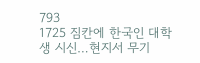793
1725 짐칸에 한국인 대학생 시신…현지서 무기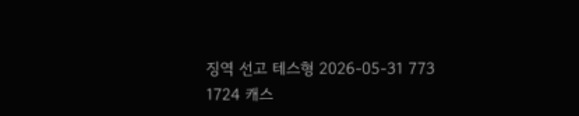징역 선고 테스형 2026-05-31 773
1724 캐스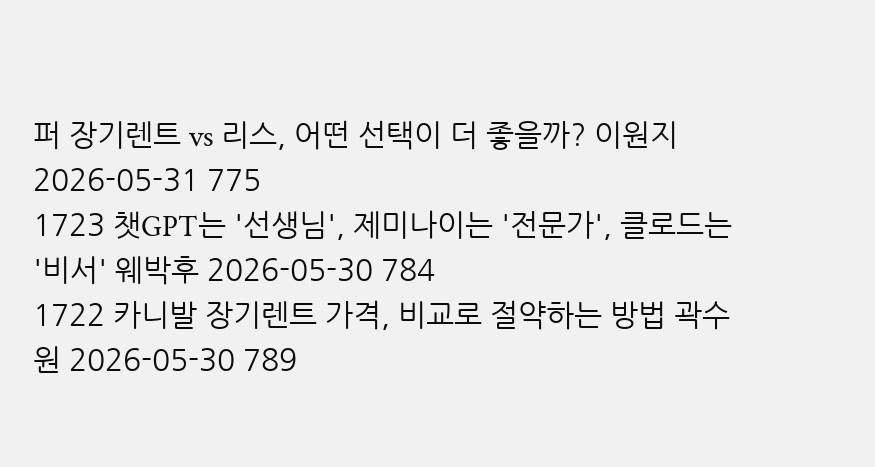퍼 장기렌트 vs 리스, 어떤 선택이 더 좋을까? 이원지 2026-05-31 775
1723 챗GPT는 '선생님', 제미나이는 '전문가', 클로드는 '비서' 웨박후 2026-05-30 784
1722 카니발 장기렌트 가격, 비교로 절약하는 방법 곽수원 2026-05-30 789